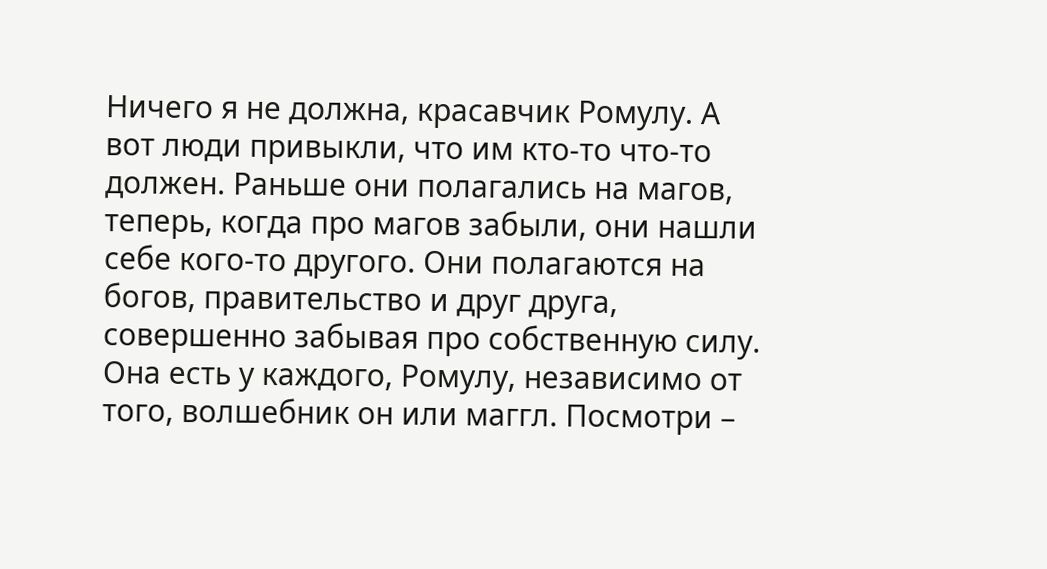Ничего я не должна, красавчик Ромулу. А вот люди привыкли, что им кто-то что-то должен. Раньше они полагались на магов, теперь, когда про магов забыли, они нашли себе кого-то другого. Они полагаются на богов, правительство и друг друга, совершенно забывая про собственную силу. Она есть у каждого, Ромулу, независимо от того, волшебник он или маггл. Посмотри –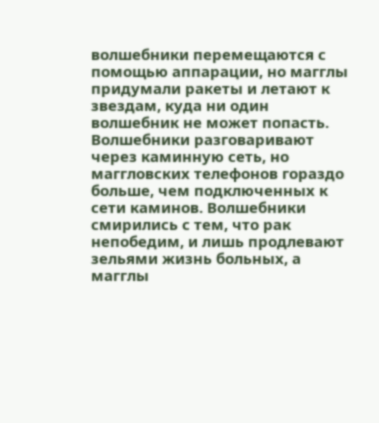волшебники перемещаются с помощью аппарации, но магглы придумали ракеты и летают к звездам, куда ни один волшебник не может попасть. Волшебники разговаривают через каминную сеть, но маггловских телефонов гораздо больше, чем подключенных к сети каминов. Волшебники смирились с тем, что рак непобедим, и лишь продлевают зельями жизнь больных, а магглы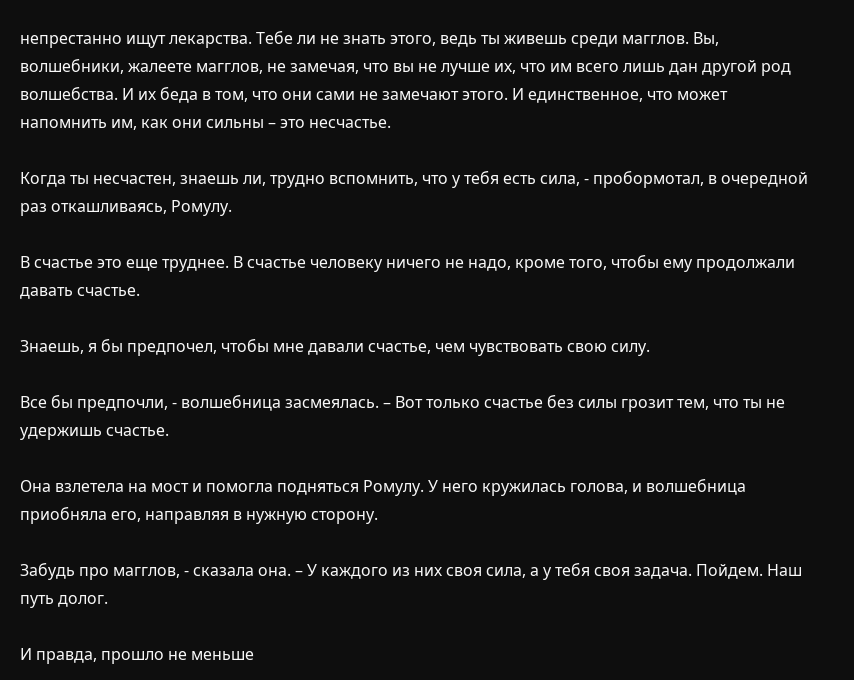непрестанно ищут лекарства. Тебе ли не знать этого, ведь ты живешь среди магглов. Вы, волшебники, жалеете магглов, не замечая, что вы не лучше их, что им всего лишь дан другой род волшебства. И их беда в том, что они сами не замечают этого. И единственное, что может напомнить им, как они сильны – это несчастье.

Когда ты несчастен, знаешь ли, трудно вспомнить, что у тебя есть сила, - пробормотал, в очередной раз откашливаясь, Ромулу.

В счастье это еще труднее. В счастье человеку ничего не надо, кроме того, чтобы ему продолжали давать счастье.

Знаешь, я бы предпочел, чтобы мне давали счастье, чем чувствовать свою силу.

Все бы предпочли, - волшебница засмеялась. – Вот только счастье без силы грозит тем, что ты не удержишь счастье.

Она взлетела на мост и помогла подняться Ромулу. У него кружилась голова, и волшебница приобняла его, направляя в нужную сторону.

Забудь про магглов, - сказала она. – У каждого из них своя сила, а у тебя своя задача. Пойдем. Наш путь долог.

И правда, прошло не меньше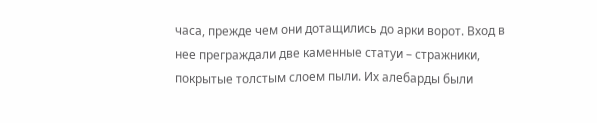часа, прежде чем они дотащились до арки ворот. Вход в нее преграждали две каменные статуи – стражники, покрытые толстым слоем пыли. Их алебарды были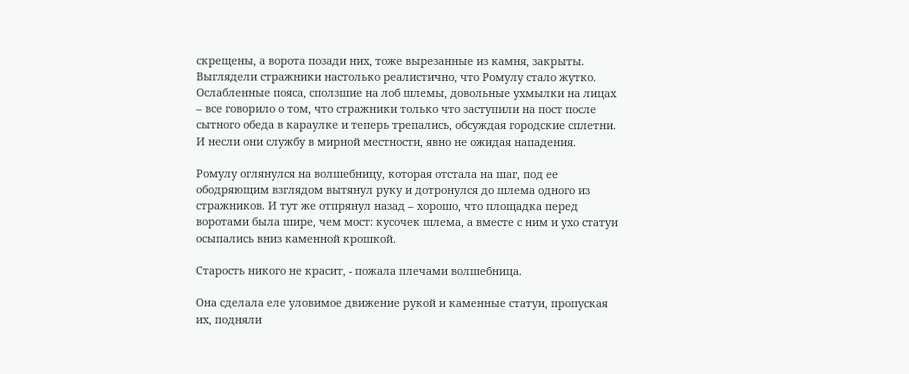скрещены, а ворота позади них, тоже вырезанные из камня, закрыты. Выглядели стражники настолько реалистично, что Ромулу стало жутко. Ослабленные пояса, сползшие на лоб шлемы, довольные ухмылки на лицах – все говорило о том, что стражники только что заступили на пост после сытного обеда в караулке и теперь трепались, обсуждая городские сплетни. И несли они службу в мирной местности, явно не ожидая нападения.

Ромулу оглянулся на волшебницу, которая отстала на шаг, под ее ободряющим взглядом вытянул руку и дотронулся до шлема одного из стражников. И тут же отпрянул назад – хорошо, что площадка перед воротами была шире, чем мост: кусочек шлема, а вместе с ним и ухо статуи осыпались вниз каменной крошкой.

Старость никого не красит, - пожала плечами волшебница.

Она сделала еле уловимое движение рукой и каменные статуи, пропуская их, подняли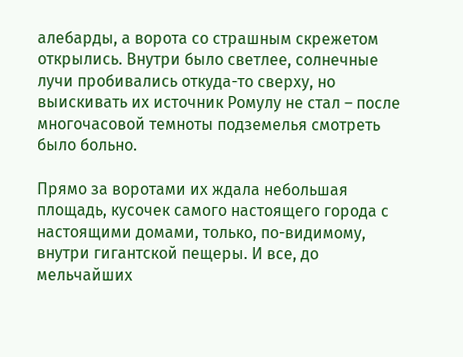алебарды, а ворота со страшным скрежетом открылись. Внутри было светлее, солнечные лучи пробивались откуда-то сверху, но выискивать их источник Ромулу не стал – после многочасовой темноты подземелья смотреть было больно.

Прямо за воротами их ждала небольшая площадь, кусочек самого настоящего города с настоящими домами, только, по-видимому, внутри гигантской пещеры. И все, до мельчайших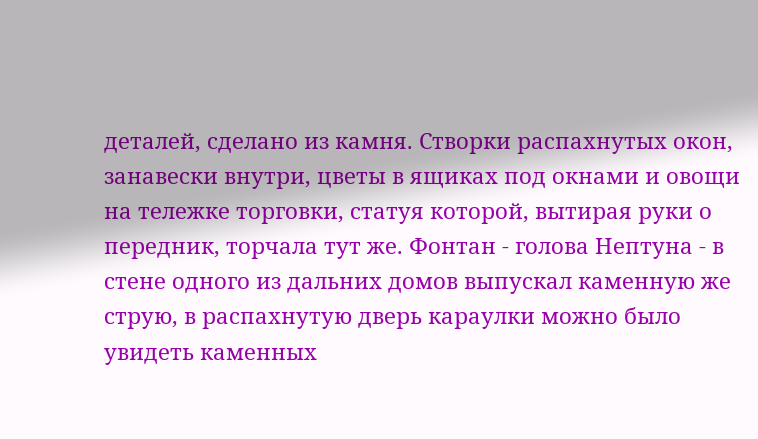деталей, сделано из камня. Створки распахнутых окон, занавески внутри, цветы в ящиках под окнами и овощи на тележке торговки, статуя которой, вытирая руки о передник, торчала тут же. Фонтан - голова Нептуна - в стене одного из дальних домов выпускал каменную же струю, в распахнутую дверь караулки можно было увидеть каменных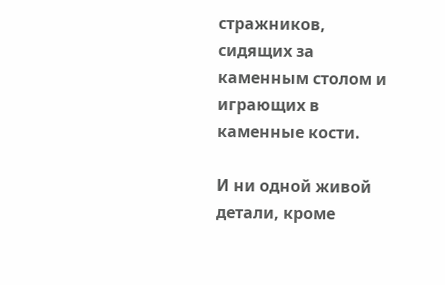стражников, сидящих за каменным столом и играющих в каменные кости.

И ни одной живой детали, кроме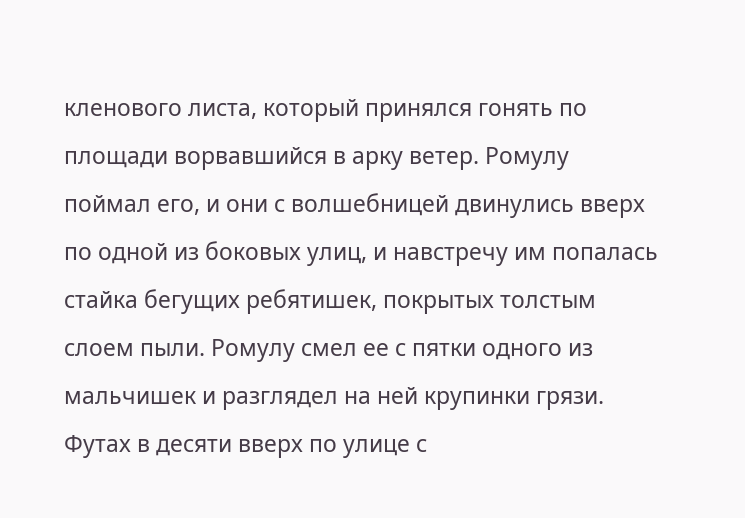кленового листа, который принялся гонять по площади ворвавшийся в арку ветер. Ромулу поймал его, и они с волшебницей двинулись вверх по одной из боковых улиц, и навстречу им попалась стайка бегущих ребятишек, покрытых толстым слоем пыли. Ромулу смел ее с пятки одного из мальчишек и разглядел на ней крупинки грязи. Футах в десяти вверх по улице с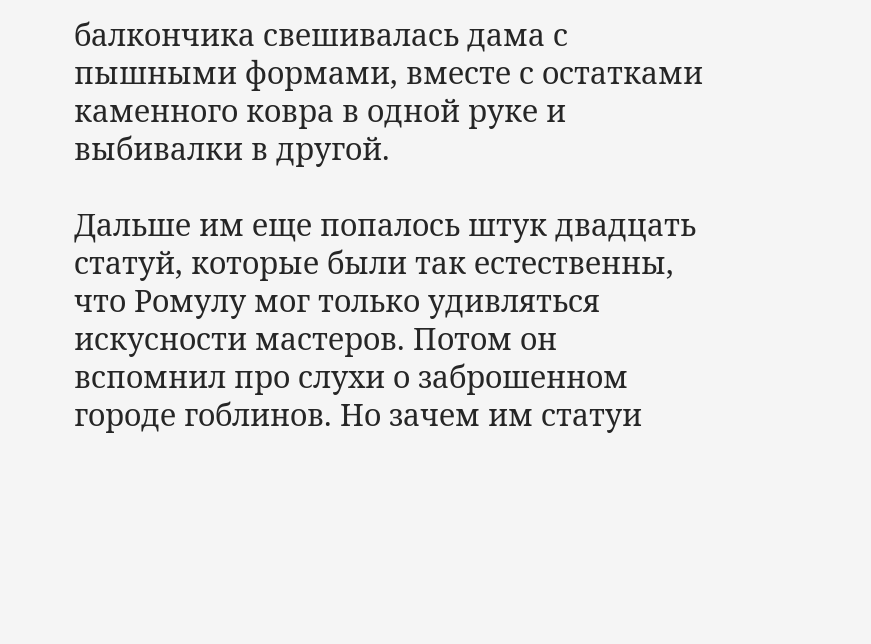балкончика свешивалась дама с пышными формами, вместе с остатками каменного ковра в одной руке и выбивалки в другой.

Дальше им еще попалось штук двадцать статуй, которые были так естественны, что Ромулу мог только удивляться искусности мастеров. Потом он вспомнил про слухи о заброшенном городе гоблинов. Но зачем им статуи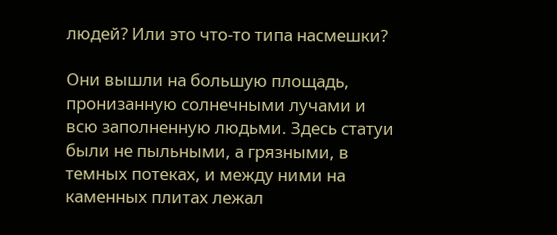людей? Или это что-то типа насмешки?

Они вышли на большую площадь, пронизанную солнечными лучами и всю заполненную людьми. Здесь статуи были не пыльными, а грязными, в темных потеках, и между ними на каменных плитах лежал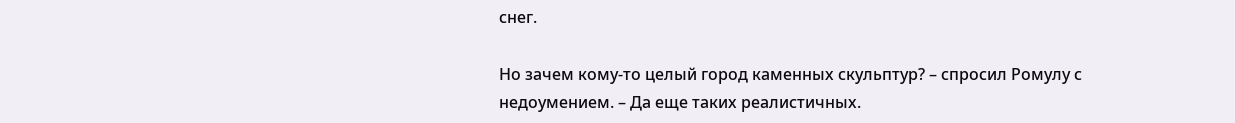снег.

Но зачем кому-то целый город каменных скульптур? – спросил Ромулу с недоумением. – Да еще таких реалистичных.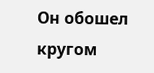Он обошел кругом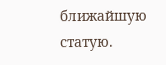ближайшую статую.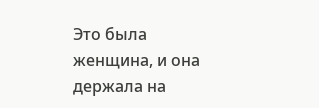Это была женщина, и она держала на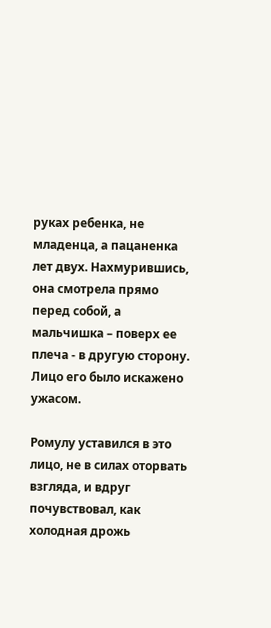руках ребенка, не младенца, а пацаненка лет двух. Нахмурившись, она смотрела прямо перед собой, а мальчишка – поверх ее плеча - в другую сторону. Лицо его было искажено ужасом.

Ромулу уставился в это лицо, не в силах оторвать взгляда, и вдруг почувствовал, как холодная дрожь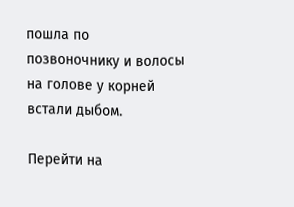пошла по позвоночнику и волосы на голове у корней встали дыбом.

Перейти на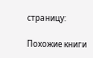страницу:

Похожие книги